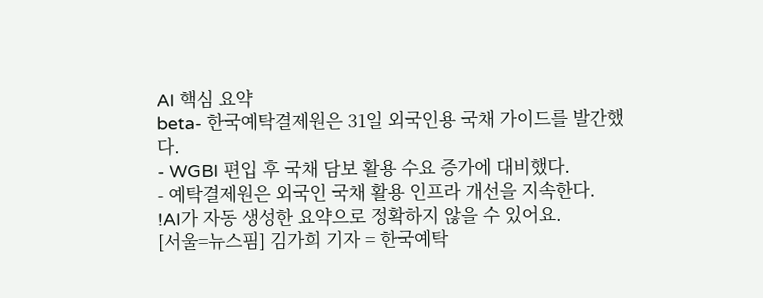AI 핵심 요약
beta- 한국예탁결제원은 31일 외국인용 국채 가이드를 발간했다.
- WGBI 편입 후 국채 담보 활용 수요 증가에 대비했다.
- 예탁결제원은 외국인 국채 활용 인프라 개선을 지속한다.
!AI가 자동 생성한 요약으로 정확하지 않을 수 있어요.
[서울=뉴스핌] 김가희 기자 = 한국예탁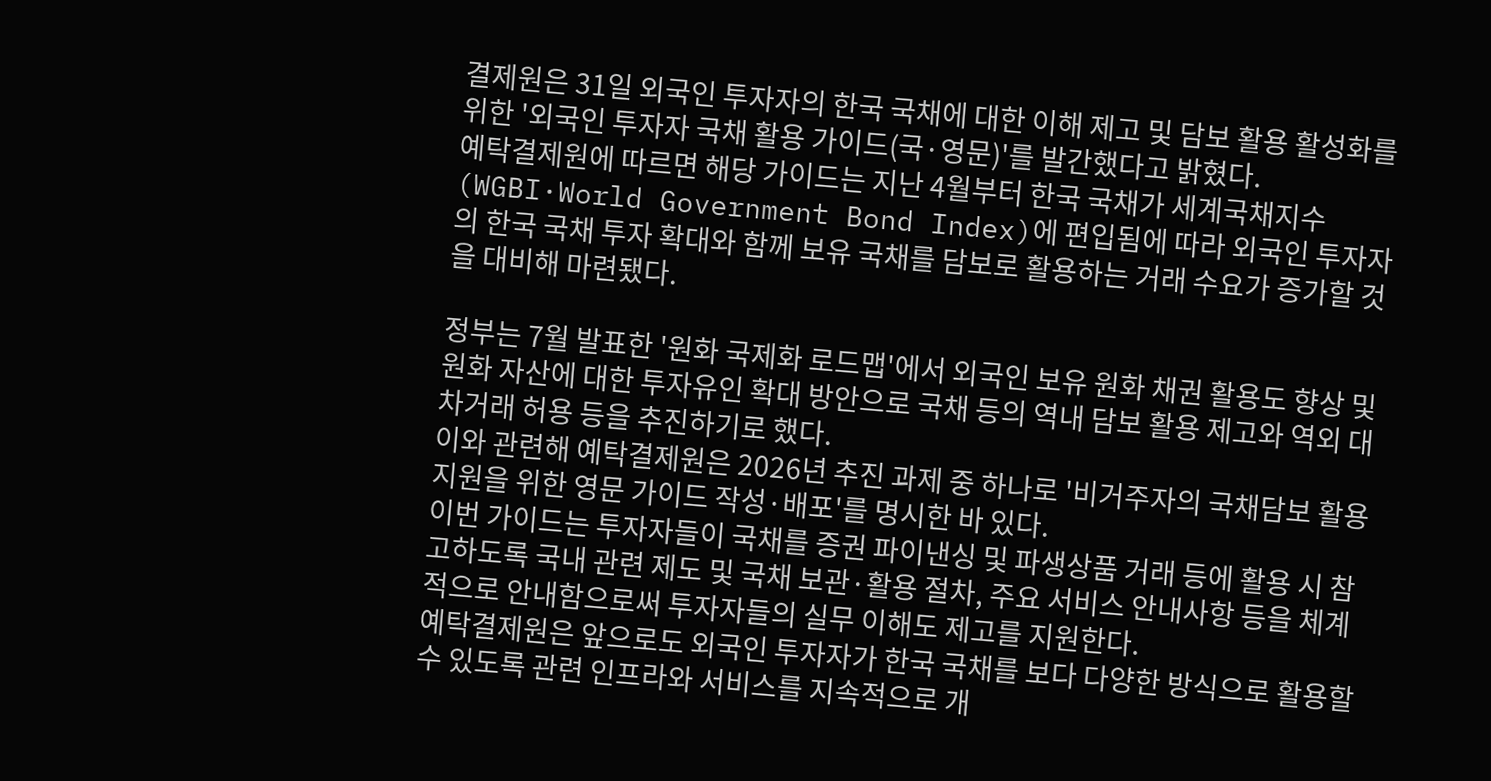결제원은 31일 외국인 투자자의 한국 국채에 대한 이해 제고 및 담보 활용 활성화를 위한 '외국인 투자자 국채 활용 가이드(국·영문)'를 발간했다고 밝혔다.
예탁결제원에 따르면 해당 가이드는 지난 4월부터 한국 국채가 세계국채지수(WGBI·World Government Bond Index)에 편입됨에 따라 외국인 투자자의 한국 국채 투자 확대와 함께 보유 국채를 담보로 활용하는 거래 수요가 증가할 것을 대비해 마련됐다.

정부는 7월 발표한 '원화 국제화 로드맵'에서 외국인 보유 원화 채권 활용도 향상 및 원화 자산에 대한 투자유인 확대 방안으로 국채 등의 역내 담보 활용 제고와 역외 대차거래 허용 등을 추진하기로 했다.
이와 관련해 예탁결제원은 2026년 추진 과제 중 하나로 '비거주자의 국채담보 활용지원을 위한 영문 가이드 작성·배포'를 명시한 바 있다.
이번 가이드는 투자자들이 국채를 증권 파이낸싱 및 파생상품 거래 등에 활용 시 참고하도록 국내 관련 제도 및 국채 보관·활용 절차, 주요 서비스 안내사항 등을 체계적으로 안내함으로써 투자자들의 실무 이해도 제고를 지원한다.
예탁결제원은 앞으로도 외국인 투자자가 한국 국채를 보다 다양한 방식으로 활용할 수 있도록 관련 인프라와 서비스를 지속적으로 개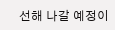선해 나갈 예정이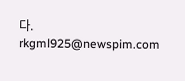다.
rkgml925@newspim.com